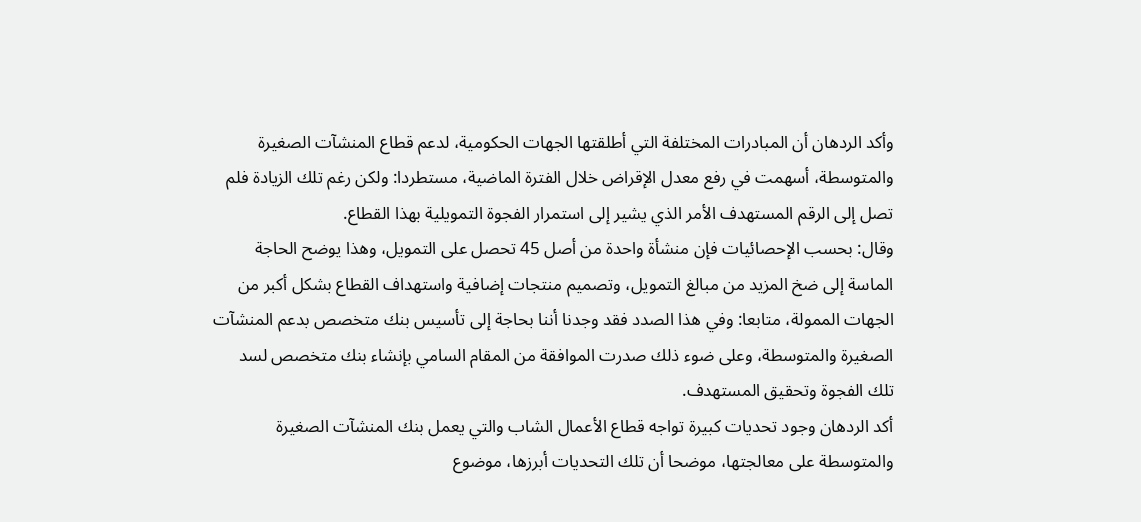وأكد الردهان أن المبادرات المختلفة التي أطلقتها الجهات الحكومية، لدعم قطاع المنشآت الصغيرة والمتوسطة، أسهمت في رفع معدل الإقراض خلال الفترة الماضية، مستطردا: ولكن رغم تلك الزيادة فلم تصل إلى الرقم المستهدف الأمر الذي يشير إلى استمرار الفجوة التمويلية بهذا القطاع.
وقال: بحسب الإحصائيات فإن منشأة واحدة من أصل 45 تحصل على التمويل، وهذا يوضح الحاجة الماسة إلى ضخ المزيد من مبالغ التمويل، وتصميم منتجات إضافية واستهداف القطاع بشكل أكبر من الجهات الممولة، متابعا: وفي هذا الصدد فقد وجدنا أننا بحاجة إلى تأسيس بنك متخصص بدعم المنشآت الصغيرة والمتوسطة، وعلى ضوء ذلك صدرت الموافقة من المقام السامي بإنشاء بنك متخصص لسد تلك الفجوة وتحقيق المستهدف.
أكد الردهان وجود تحديات كبيرة تواجه قطاع الأعمال الشاب والتي يعمل بنك المنشآت الصغيرة والمتوسطة على معالجتها، موضحا أن تلك التحديات أبرزها، موضوع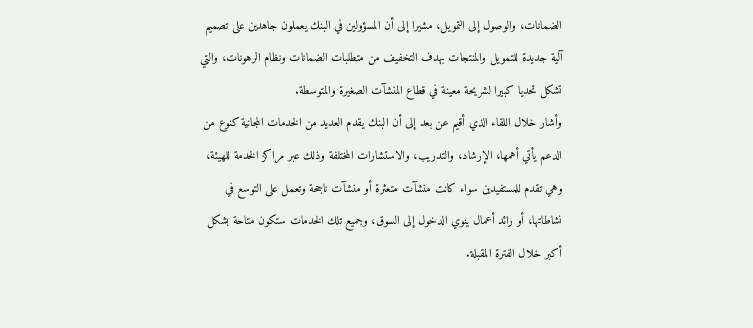الضمانات، والوصول إلى التمويل، مشيرا إلى أن المسؤولين في البنك يعملون جاهدين على تصميم آلية جديدة للتمويل والمنتجات بهدف التخفيف من متطلبات الضمانات ونظام الرهونات، والتي تشكل تحديا كبيرا لشريحة معينة في قطاع المنشآت الصغيرة والمتوسطة.
وأشار خلال اللقاء الذي أقيم عن بعد إلى أن البنك يقدم العديد من الخدمات المجانية كنوع من الدعم يأتي أهمها، الإرشاد، والتدريب، والاستشارات المختلفة وذلك عبر مراكز الخدمة للهيئة، وهي تقدم للمستفيدين سواء كانت منشآت متعثرة أو منشآت ناجحة وتعمل على التوسع في نشاطاتها، أو رائد أعمال ينوي الدخول إلى السوق، وجميع تلك الخدمات ستكون متاحة بشكل أكبر خلال الفترة المقبلة.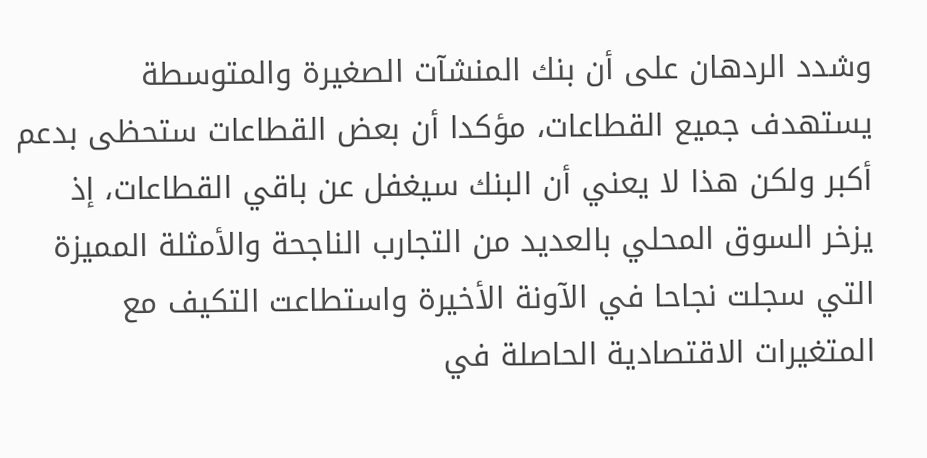وشدد الردهان على أن بنك المنشآت الصغيرة والمتوسطة يستهدف جميع القطاعات، مؤكدا أن بعض القطاعات ستحظى بدعم أكبر ولكن هذا لا يعني أن البنك سيغفل عن باقي القطاعات، إذ يزخر السوق المحلي بالعديد من التجارب الناجحة والأمثلة المميزة التي سجلت نجاحا في الآونة الأخيرة واستطاعت التكيف مع المتغيرات الاقتصادية الحاصلة في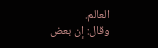العالم.
وقال: إن بعض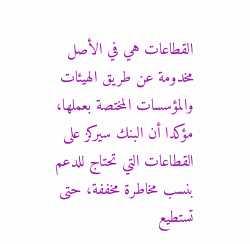القطاعات هي في الأصل مخدومة عن طريق الهيئات والمؤسسات المختصة بعملها، مؤكدا أن البنك سيركز على القطاعات التي تحتاج للدعم بنسب مخاطرة مخففة، حتى تستطيع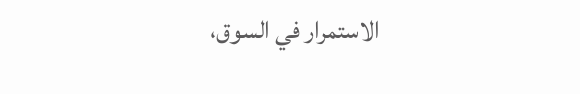الاستمرار في السوق،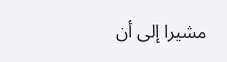مشيرا إلى أن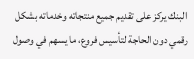البنك يركز على تقديم جميع منتجاته وخدماته بشكل رقمي دون الحاجة لتأسيس فروع، ما يسهم في وصول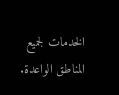الخدمات لجميع المناطق الواعدة.